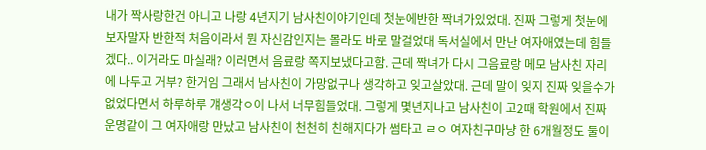내가 짝사랑한건 아니고 나랑 4년지기 남사친이야기인데 첫눈에반한 짝녀가있었대. 진짜 그렇게 첫눈에 보자말자 반한적 처음이라서 뭔 자신감인지는 몰라도 바로 말걸었대 독서실에서 만난 여자애였는데 힘들겠다.. 이거라도 마실래? 이러면서 음료랑 쪽지보냈다고함. 근데 짝녀가 다시 그음료랑 메모 남사친 자리에 나두고 거부? 한거임 그래서 남사친이 가망없구나 생각하고 잊고살았대. 근데 말이 잊지 진짜 잊을수가없었다면서 하루하루 걔생각ㅇ이 나서 너무힘들었대. 그렇게 몇년지나고 남사친이 고2때 학원에서 진짜 운명같이 그 여자애랑 만났고 남사친이 천천히 친해지다가 썸타고 ㄹㅇ 여자친구마냥 한 6개월정도 둘이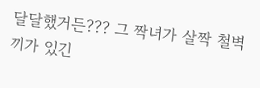달달했거든??? 그 짝녀가 살짝 철벽끼가 있긴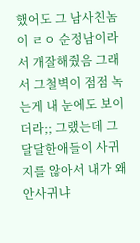했어도 그 남사친놈이 ㄹㅇ 순정남이라서 개잘해줬음 그래서 그철벽이 점점 녹는게 내 눈에도 보이더라;; 그랬는데 그 달달한애들이 사귀지를 않아서 내가 왜 안사귀냐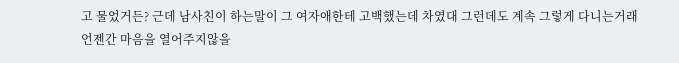고 물었거든? 근데 남사친이 하는말이 그 여자애한테 고백했는데 차였대 그런데도 계속 그렇게 다니는거래 언젠간 마음을 열어주지않을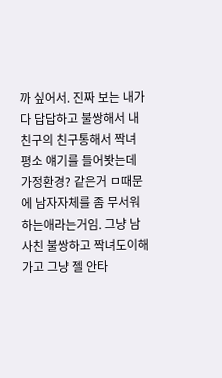까 싶어서. 진짜 보는 내가 다 답답하고 불쌍해서 내 친구의 친구통해서 짝녀 평소 얘기를 들어봣는데 가정환경? 같은거 ㅁ때문에 남자자체를 좀 무서워하는애라는거임. 그냥 남사친 불쌍하고 짝녀도이해가고 그냥 젤 안타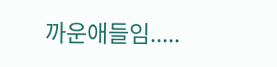까운애들임.....